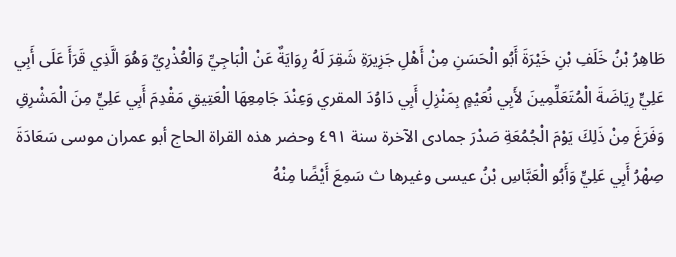طَاهِرُ بْنُ خَلَفِ بْنِ خَيْرَةَ أَبُو الْحَسَنِ مِنْ أَهْلِ جَزِيرَةِ شَقِرَ لَهُ رِوَايَةٌ عَنْ الْبَاجِيِّ وَالْعُذْرِيِّ وَهُوَ الَّذِي قَرَأَ عَلَى أَبِي عَلِيٍّ رِيَاضَةَ الْمُتَعَلِّمِينَ لأَبِي نُعَيْمٍ بِمَنْزِلِ أَبِي دَاوُدَ المقري وَعِنْدَ جَامِعِهَا الْعَتِيقِ مَقْدِمَ أَبِي عَلِيٍّ مِنَ الْمَشْرِقِ وَفَرَغَ مِنْ ذَلِكَ يَوْمَ الْجُمُعَةِ صَدْرَ جمادى الآخرة سنة ٤٩١ وحضر هذه القراة الحاج أبو عمران موسى سَعَادَةَ صِهْرُ أَبِي عَلِيٍّ وَأَبُو الْعَبَّاسِ بْنُ عيسى وغيرها ث سَمِعَ أَيْضًا مِنْهُ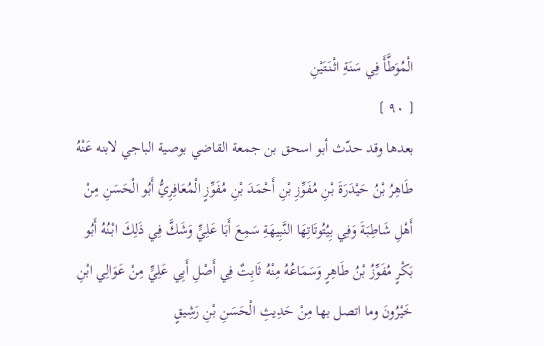الْمُوَطَّأَ فِي سَنَةِ اثْنَتَيْنِ
[ ٩٠ ]
بعدها وقد حدّث أبو اسحق بن جمعة القاضي بوصية الباجي لابنه عَنْهُ طَاهِرُ بْنُ حَيْدَرَةَ بْنِ مُفَوِّزِ بْنِ أَحْمَدَ بْنِ مُفَوِّزٍ الْمُعَافِرِيُّ أَبُو الْحَسَنِ مِنْ أَهْلِ شَاطِبَةَ وَفِي بِيُتُوتَاتِهَا النَّبِيهَةِ سَمِعَ أَبَا عَلِيٍّ وَشَكَّ فِي ذَلِكَ ابْنُهُ أَبُو بَكْرٍ مُفَوِّزُ بْنُ طَاهِرٍ وَسَمَاعُهُ مِنْهُ ثَابِتٌ فِي أَصْلِ أَبِي عَلِيٍّ مِنْ عَوَالِي ابْنِ خَيْرُونَ وما اتصل بها مِنْ حَدِيثِ الْحَسَنِ بْنِ رَشِيقٍ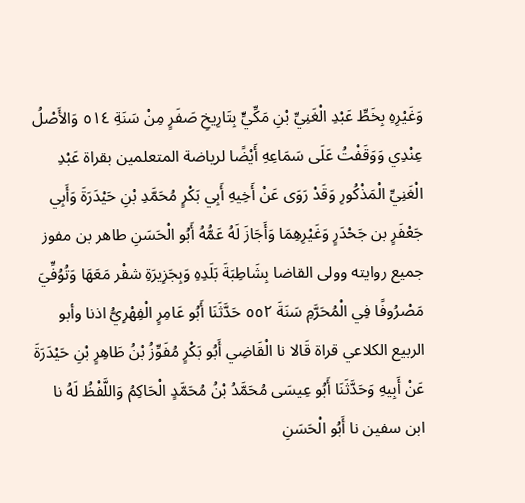وَغَيْرِهِ بِخَطِّ عَبْدِ الْغَنِيِّ بْنِ مَكِّيٍّ بِتَارِيخِ صَفَرٍ مِنْ سَنَةِ ٥١٤ وَالأَصْلُ عِنْدِي وَوَقَفْتُ عَلَى سَمَاعِهِ أَيْضًا لرياضة المتعلمين بقراة عَبْدِ الْغَنِيِّ الْمَذْكُورِ وَقَدْ رَوَى عَنْ أَخِيهِ أَبِي بَكْرٍ مُحَمَّدِ بْنِ حَيْدَرَةَ وَأَبِي جَعْفَرٍ بن جَحْدَرٍ وَغَيْرِهِمَا وَأَجَازَ لَهُ عَمُّهُ أَبُو الْحَسَنِ طاهر بن مفوز جميع روايته وولى القاضا بِشَاطِبَةَ بَلَدِهِ وَبِجَزِيرَةِ شقْر مَعَهَا وَتُوُفِّيَ مَصْرُوفًا فِي الْمُحَرَّمِ سَنَةَ ٥٥٢ حَدَّثَنَا أَبُو عَامِرٍ الْفِهْرِيُّ اذنا وأبو الربيع الكلاعي قراة قَالا نا الْقَاضِي أَبُو بَكْرٍ مُفَوِّزُ بْنُ طَاهِرٍ بْنِ حَيْدَرَةَ عَنْ أَبِيهِ وَحَدَّثَنَا أَبُو عِيسَى مُحَمَّدُ بْنُ مُحَمَّدٍ الْحَاكِمُ وَاللَّفْظُ لَهُ نا ابن سفين نا أَبُو الْحَسَنِ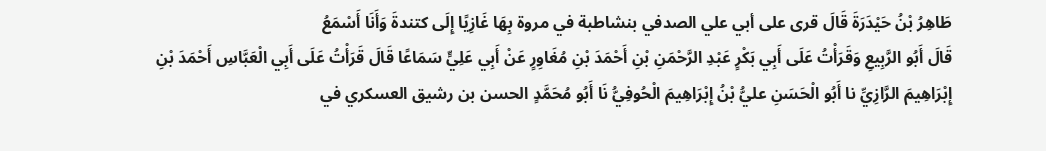طَاهِرُ بْنُ حَيْدَرَةَ قَالَ قرى على أبي علي الصدفي بنشاطبة في مروة بِهَا غَازِيًا إِلَى كتندةَ وَأَنَا أَسْمَعُ
قَالَ أَبُو الرَّبِيعِ وَقَرَأْتُ عَلَى أَبِي بَكْرٍ عَبْدِ الرَّحْمَنِ بْنِ أَحْمَدَ بْنِ مُغَاوِرٍ عَنْ أَبِي عَلِيٍّ سَمَاعًا قَالَ قَرَأْتُ عَلَى أَبِي الْعَبَّاسِ أَحْمَدَ بْنِ إِبْرَاهِيمَ الرَّازِيِّ نا أَبُو الْحَسَنِ عليُّ بْنُ إِبْرَاهِيمَ الْحُوفِيُّ نَا أَبُو مُحَمَّدٍ الحسن بن رشيق العسكري في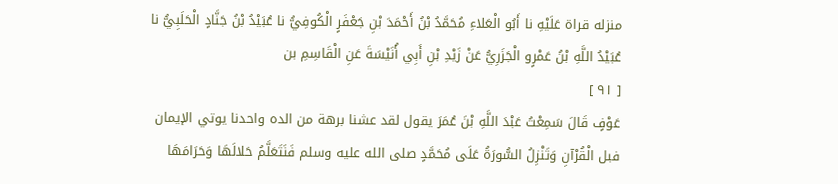منزله قراة عَلَيْهِ نا أَبُو الْعَلاءِ مُحَمَّدُ بْنُ أَحْمَدَ بْنِ جَعْفَرٍ الْكُوفِيُّ نا عُبَيْدُ بْنُ جَنَّادٍ الْحَلَبِيُّ نا عُبَيْدُ اللَّهِ بْنُ عَمْرٍو الْجَزَرِيُّ عَنْ زَيْدِ بْنِ أَبِي أُنَيْسَةَ عَنِ الْقَاسِمِ بن
[ ٩١ ]
عَوْفٍ قَالَ سَمِعْتُ عَبْدَ اللَّهِ بْنَ عُمَرَ يقول لقد عشنا برهة من الده واحدنا يوتي الإيمان فبل الْقُرْآنِ وَتَنْزِلُ السُّورَةُ عَلَى مُحَمَّدٍ صلى الله عليه وسلم فَنَتَعَلَّمُ حَلالَهَا وَحَرَامَهَا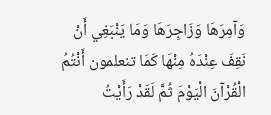وَآمِرَهَا وَزَاجِرَهَا وَمَا يَنْبَغِي أَنْ نَقِفَ عِنْدَهُ مِنْهَا كَمَا تنعلمون أَنْتُمُ الْقُرْآنَ الْيَوْمَ ثُمَّ لَقَدْ رَأَيْتُ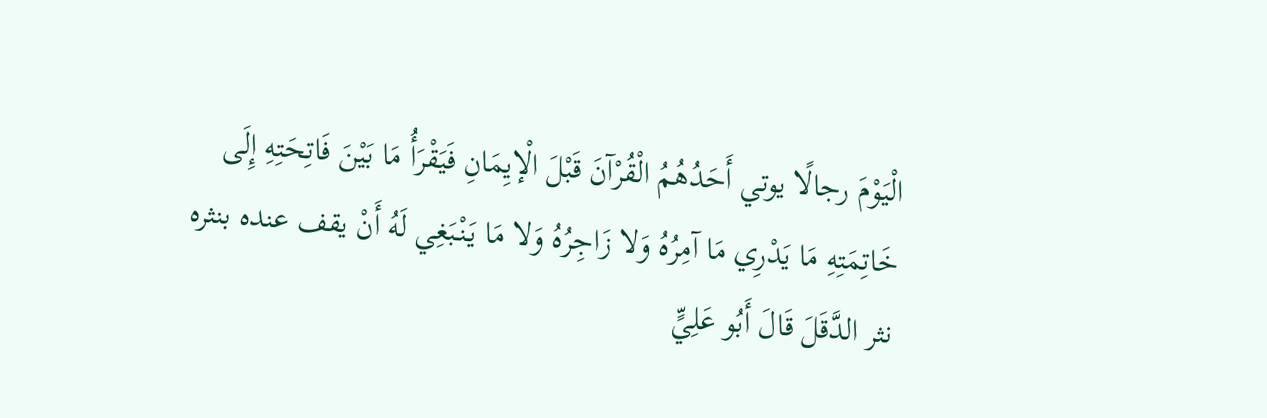الْيَوْمَ رجالًا يوتي أَحَدُهُمُ الْقُرْآنَ قَبْلَ الْإيِمَانِ فَيَقْرَأُ مَا بَيْنَ فَاتِحَتِهِ إِلَى خَاتِمَتِهِ مَا يَدْرِي مَا آمِرُهُ وَلا زَاجِرُهُ وَلا مَا يَنْبَغِي لَهُ أَنْ يقف عنده بنثره نثر الدَّقَلَ قَالَ أَبُو عَلِيٍّ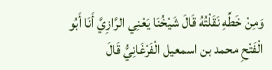وَمِنْ خَطِّهِ نَقَلْتُهُ قَالَ شَيْخُنَا يَعْنِي الرَّازِيَّ أَنَا أَبُو الْفَتْحِ محمد بن اسمعيل الْفَرْغَانِيُّ قَالَ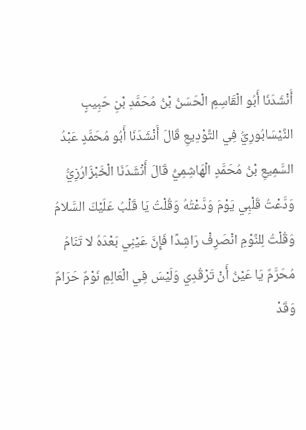أَنْشَدَنَا أَبُو الْقَاسِمِ الْحَسَنُ بْنُ مُحَمَّدِ بْنِ حَبِيبٍ النَّيْسَابُورِيُّ فِي التَّوْدِيعِ قَالَ أَنْشَدَنَا أَبُو مُحَمَّدٍ عَبْدُ السَّمِيعِ بْنُ مُحَمَّدٍ الْهَاشِمِيُّ قَالَ أَنْشَدَنَا الْخَبْزَارُزِيُّ
وَدَّعْتُ قَلْبِي يَوْمَ وَدَّعْتُهُ وَقُلْتُ يَا قَلْبُ عَلَيْكَ السَّلامُ
وَقُلْتُ لِلنَّوْمِ انْصَرِفْ رَاشِدًا فَإِنَّ عَيْنِي بَعْدَهُ لا تَنَامُ
مُحَرَّمٌ يَا عَيْنُ أَنْ تَرْقُدِي وَلَيْسَ فِي الْعَالِمِ نَوْمٌ حَرَامٌ
وَقَدْ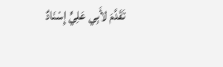تَقَدَّمَ لأَبِي عَلِيٍّ إِسْنَادٌ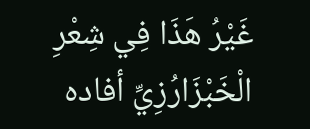غَيْرُ هَذَا فِي شِعْرِ الْخَبْزَارُزِيِّ أفاده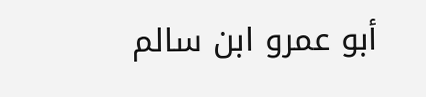أبو عمرو ابن سالم